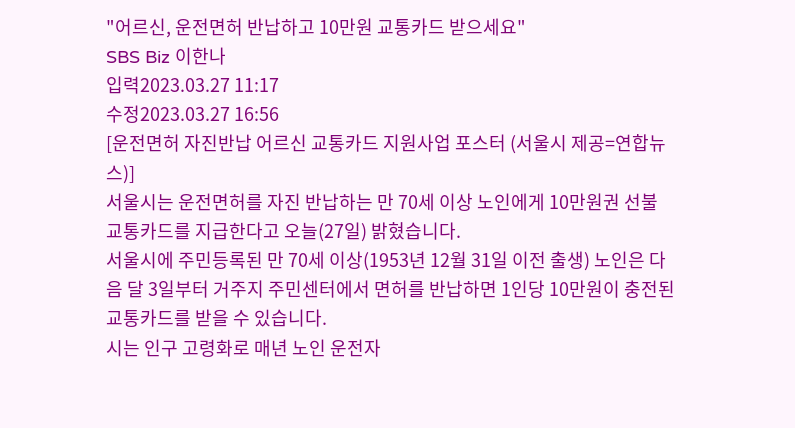"어르신, 운전면허 반납하고 10만원 교통카드 받으세요"
SBS Biz 이한나
입력2023.03.27 11:17
수정2023.03.27 16:56
[운전면허 자진반납 어르신 교통카드 지원사업 포스터 (서울시 제공=연합뉴스)]
서울시는 운전면허를 자진 반납하는 만 70세 이상 노인에게 10만원권 선불 교통카드를 지급한다고 오늘(27일) 밝혔습니다.
서울시에 주민등록된 만 70세 이상(1953년 12월 31일 이전 출생) 노인은 다음 달 3일부터 거주지 주민센터에서 면허를 반납하면 1인당 10만원이 충전된 교통카드를 받을 수 있습니다.
시는 인구 고령화로 매년 노인 운전자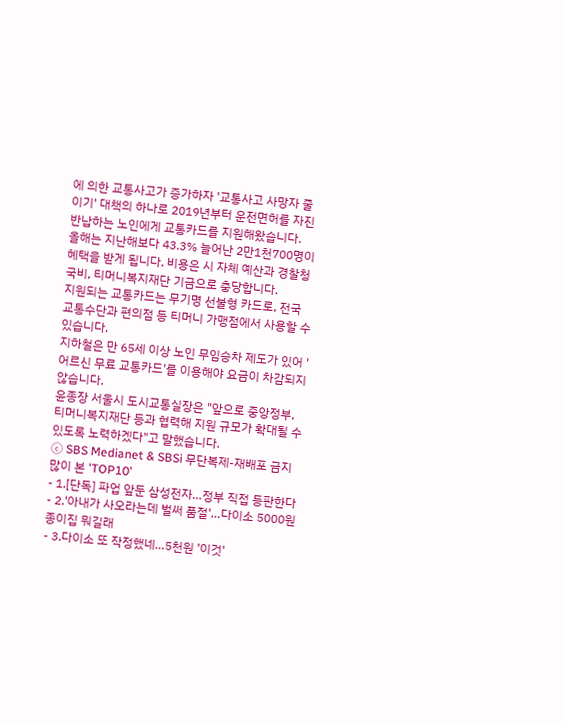에 의한 교통사고가 증가하자 '교통사고 사망자 줄이기' 대책의 하나로 2019년부터 운전면허를 자진반납하는 노인에게 교통카드를 지원해왔습니다.
올해는 지난해보다 43.3% 늘어난 2만1천700명이 혜택을 받게 됩니다. 비용은 시 자체 예산과 경찰청 국비, 티머니복지재단 기금으로 충당합니다.
지원되는 교통카드는 무기명 선불형 카드로, 전국 교통수단과 편의점 등 티머니 가맹점에서 사용할 수 있습니다.
지하철은 만 65세 이상 노인 무임승차 제도가 있어 '어르신 무료 교통카드'를 이용해야 요금이 차감되지 않습니다.
윤종장 서울시 도시교통실장은 "앞으로 중앙정부, 티머니복지재단 등과 협력해 지원 규모가 확대될 수 있도록 노력하겠다"고 말했습니다.
ⓒ SBS Medianet & SBSi 무단복제-재배포 금지
많이 본 'TOP10'
- 1.[단독] 파업 앞둔 삼성전자…정부 직접 등판한다
- 2.'아내가 사오라는데 벌써 품절'…다이소 5000원 종이집 뭐길래
- 3.다이소 또 작정했네…5천원 '이것'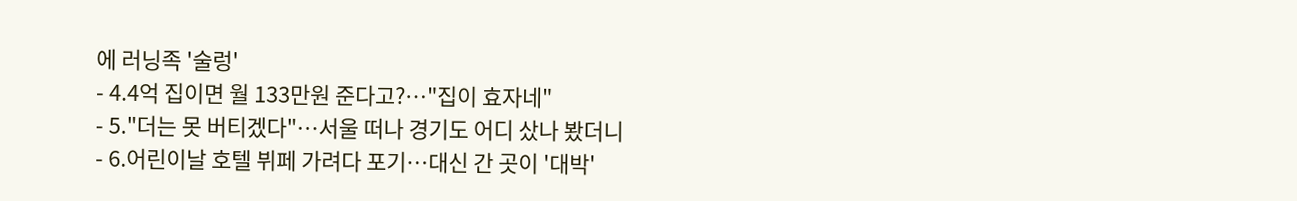에 러닝족 '술렁'
- 4.4억 집이면 월 133만원 준다고?…"집이 효자네"
- 5."더는 못 버티겠다"…서울 떠나 경기도 어디 샀나 봤더니
- 6.어린이날 호텔 뷔페 가려다 포기…대신 간 곳이 '대박'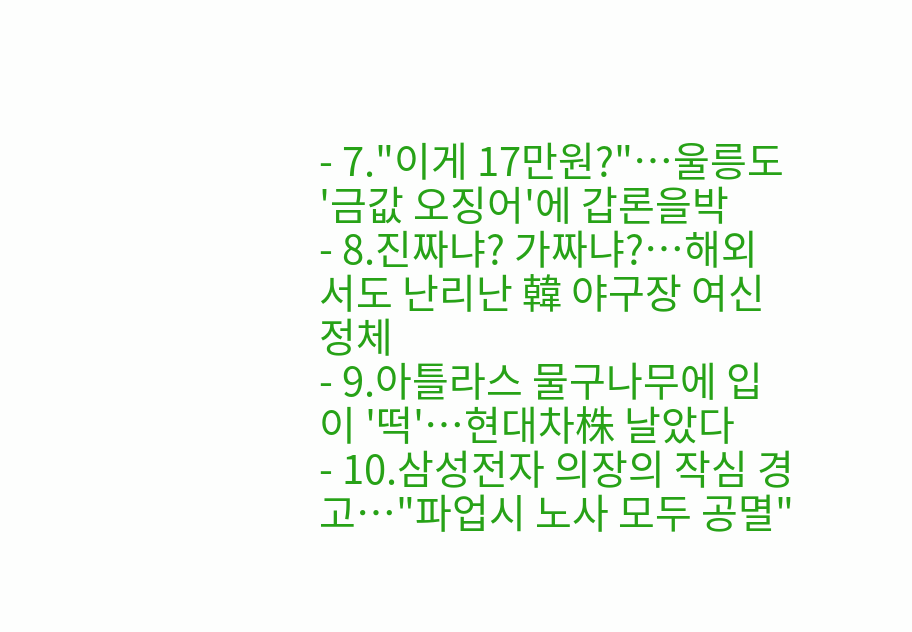- 7."이게 17만원?"…울릉도 '금값 오징어'에 갑론을박
- 8.진짜냐? 가짜냐?…해외서도 난리난 韓 야구장 여신 정체
- 9.아틀라스 물구나무에 입이 '떡'…현대차株 날았다
- 10.삼성전자 의장의 작심 경고…"파업시 노사 모두 공멸"